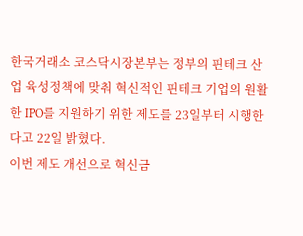한국거래소 코스닥시장본부는 정부의 핀테크 산업 육성정책에 맞춰 혁신적인 핀테크 기업의 원활한 IPO를 지원하기 위한 제도를 23일부터 시행한다고 22일 밝혔다.
이번 제도 개선으로 혁신금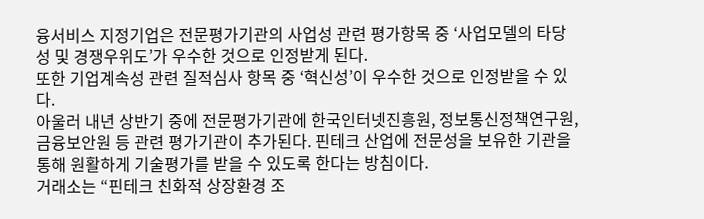융서비스 지정기업은 전문평가기관의 사업성 관련 평가항목 중 ‘사업모델의 타당성 및 경쟁우위도’가 우수한 것으로 인정받게 된다.
또한 기업계속성 관련 질적심사 항목 중 ‘혁신성’이 우수한 것으로 인정받을 수 있다.
아울러 내년 상반기 중에 전문평가기관에 한국인터넷진흥원, 정보통신정책연구원, 금융보안원 등 관련 평가기관이 추가된다. 핀테크 산업에 전문성을 보유한 기관을 통해 원활하게 기술평가를 받을 수 있도록 한다는 방침이다.
거래소는 “핀테크 친화적 상장환경 조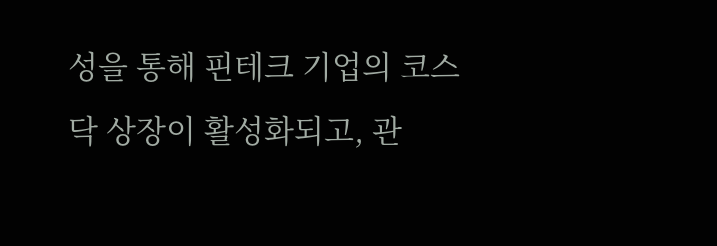성을 통해 핀테크 기업의 코스닥 상장이 활성화되고, 관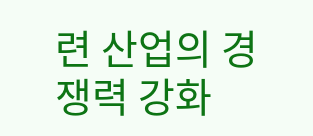련 산업의 경쟁력 강화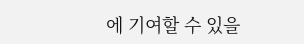에 기여할 수 있을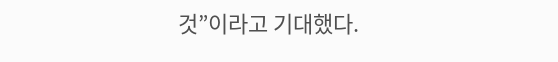것”이라고 기대했다.